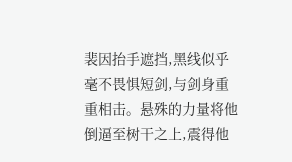裴因抬手遮挡,黑线似乎毫不畏惧短剑,与剑身重重相击。悬殊的力量将他倒逼至树干之上,震得他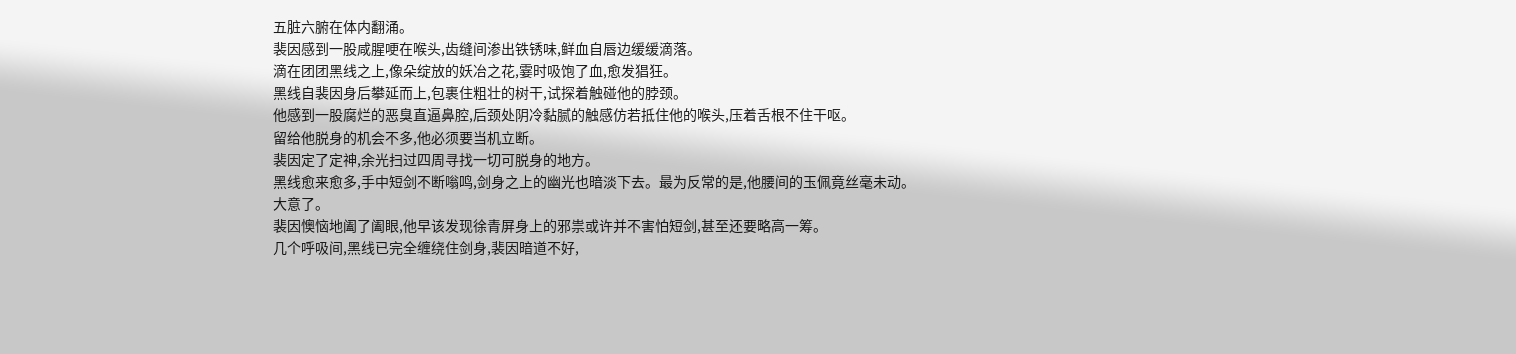五脏六腑在体内翻涌。
裴因感到一股咸腥哽在喉头,齿缝间渗出铁锈味,鲜血自唇边缓缓滴落。
滴在团团黑线之上,像朵绽放的妖冶之花,霎时吸饱了血,愈发猖狂。
黑线自裴因身后攀延而上,包裹住粗壮的树干,试探着触碰他的脖颈。
他感到一股腐烂的恶臭直逼鼻腔,后颈处阴冷黏腻的触感仿若抵住他的喉头,压着舌根不住干呕。
留给他脱身的机会不多,他必须要当机立断。
裴因定了定神,余光扫过四周寻找一切可脱身的地方。
黑线愈来愈多,手中短剑不断嗡鸣,剑身之上的幽光也暗淡下去。最为反常的是,他腰间的玉佩竟丝毫未动。
大意了。
裴因懊恼地阖了阖眼,他早该发现徐青屏身上的邪祟或许并不害怕短剑,甚至还要略高一筹。
几个呼吸间,黑线已完全缠绕住剑身,裴因暗道不好,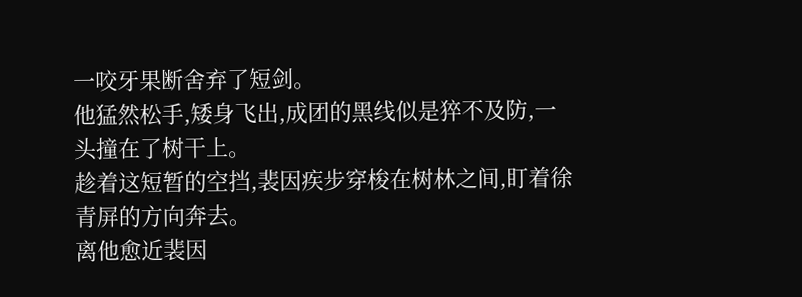一咬牙果断舍弃了短剑。
他猛然松手,矮身飞出,成团的黑线似是猝不及防,一头撞在了树干上。
趁着这短暂的空挡,裴因疾步穿梭在树林之间,盯着徐青屏的方向奔去。
离他愈近裴因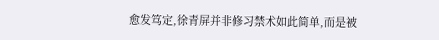愈发笃定,徐青屏并非修习禁术如此简单,而是被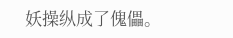妖操纵成了傀儡。